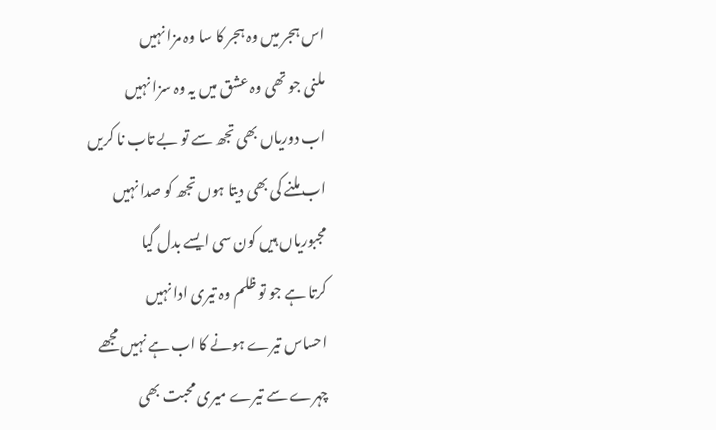اس ہجر میں وہ ہجر کا سا وہ مزا نہیں
ملنی جو تھی وہ عشق میں یہ وہ سزا نہیں
اب دوریاں بھی تجھ سے تو بے تاب نا کریں
اب ملنے کی بھی دیتا ہوں تجھ کو صدا نہیں
مجبوریاں ہیں کون سی ایسے بدل گیا
کرتا ہے جو تو ظلم وہ تیری ادا نہیں
احساس تیرے ہونے کا اب ہے نہیں مجھے
چہرے سے تیرے میری محبت بھی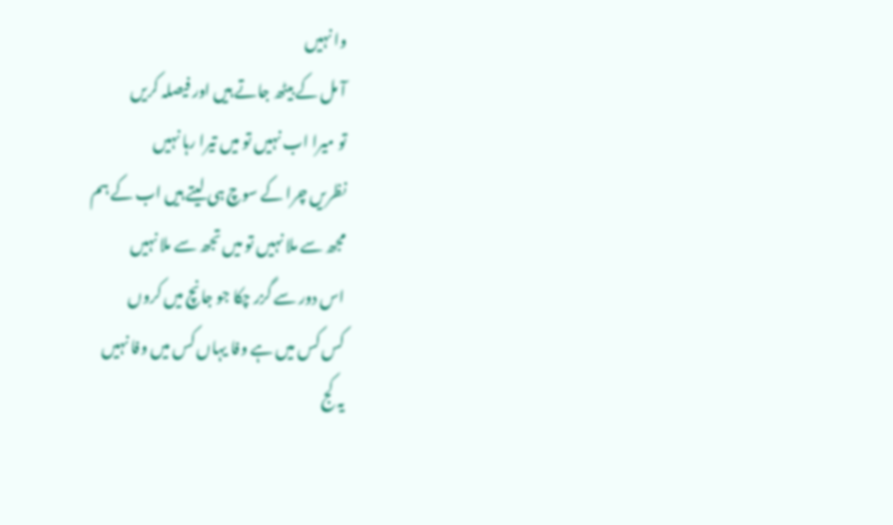وا نہیں
آ مل کے بیٹھ جاتے ہیں اور فیصلہ کریں
تو میرا اب نہیں تو میں تیرا رہا نہیں
نظریں چرا کے سوچ ہی لیتے ہیں اب کے ہم
مجھ سے ملا نہیں تو میں تجھ سے ملا نہیں
اس دور سے گزر چکا جو جانچ میں کروں
کس کس میں ہے وفا یہاں کس میں وفا نہیں
یہ کج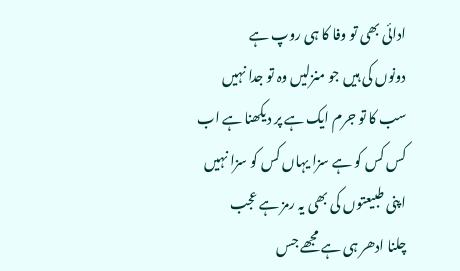ادائی بھی تو وفا کا ہی روپ ہے
دونوں کی ہیں جو منزلیں وہ تو جدا نہیں
سب کا تو جرم ایک ہے پر دیکھنا ہے اب
کس کس کو ہے سزا یہاں کس کو سزا نہیں
اپنی طبیعتوں کی بھی یہ رمز ہے عجب
چلنا ادھر ہی ہے مجھے جس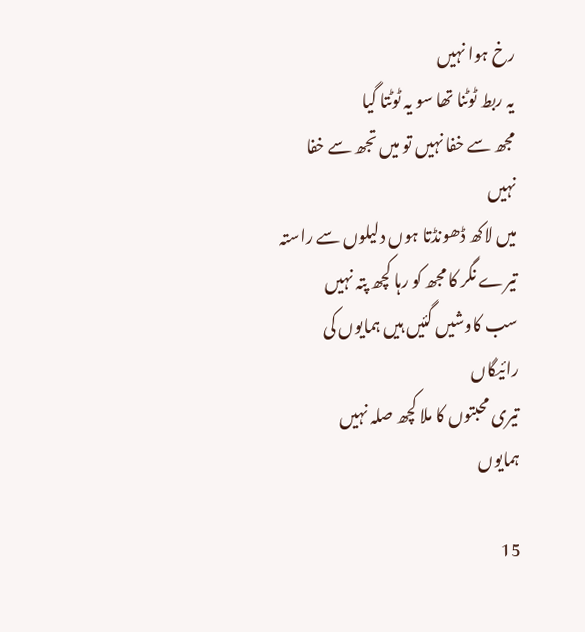رخ ہوا نہیں
یہ ربط ٹوٹنا تھا سو یہ ٹوٹتا گیا
مجھ سے خفا نہیں تو میں تجھ سے خفا نہیں
میں لاکھ ڈھونڈتا ہوں دلیلوں سے راستہ
تیرے نگر کا مجھ کو رہا کچھ پتہ نہیں
سب کاوشیں گئیں ہیں ہمایوں کی رائیگاں
تیری محبتوں کا ملا کچھ صلہ نہیں
ہمایوں

15